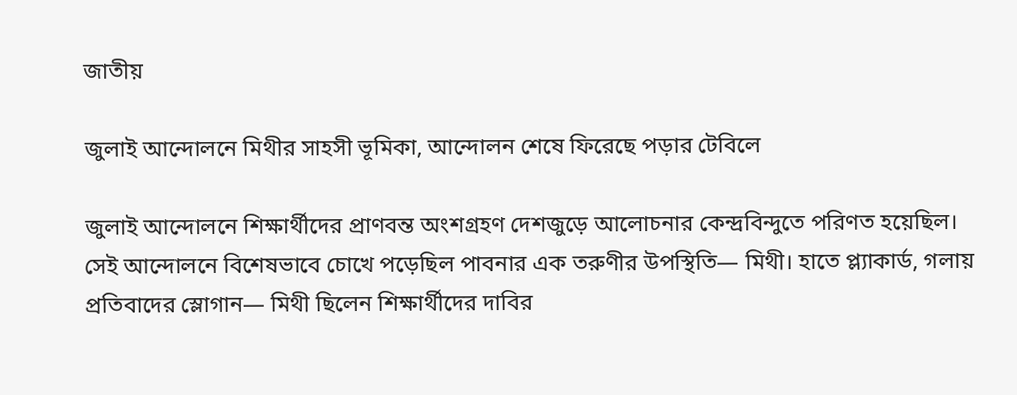জাতীয়

জুলাই আন্দোলনে মিথীর সাহসী ভূমিকা, আন্দোলন শেষে ফিরেছে পড়ার টেবিলে

জুলাই আন্দোলনে শিক্ষার্থীদের প্রাণবন্ত অংশগ্রহণ দেশজুড়ে আলোচনার কেন্দ্রবিন্দুতে পরিণত হয়েছিল। সেই আন্দোলনে বিশেষভাবে চোখে পড়েছিল পাবনার এক তরুণীর উপস্থিতি— মিথী। হাতে প্ল্যাকার্ড, গলায় প্রতিবাদের স্লোগান— মিথী ছিলেন শিক্ষার্থীদের দাবির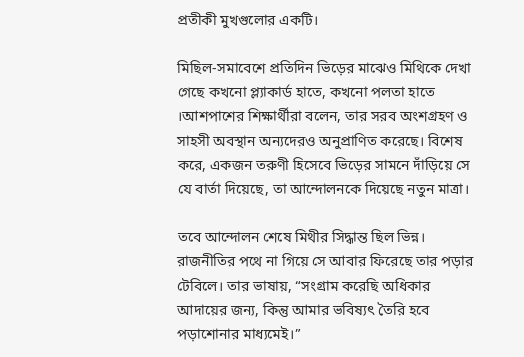প্রতীকী মুখগুলোর একটি।

মিছিল-সমাবেশে প্রতিদিন ভিড়ের মাঝেও মিথিকে দেখা গেছে কখনো প্ল্যাকার্ড হাতে, কখনো পলতা হাতে ।আশপাশের শিক্ষার্থীরা বলেন, তার সরব অংশগ্রহণ ও সাহসী অবস্থান অন্যদেরও অনুপ্রাণিত করেছে। বিশেষ করে, একজন তরুণী হিসেবে ভিড়ের সামনে দাঁড়িয়ে সে যে বার্তা দিয়েছে, তা আন্দোলনকে দিয়েছে নতুন মাত্রা।

তবে আন্দোলন শেষে মিথীর সিদ্ধান্ত ছিল ভিন্ন। রাজনীতির পথে না গিয়ে সে আবার ফিরেছে তার পড়ার টেবিলে। তার ভাষায়, “সংগ্রাম করেছি অধিকার আদায়ের জন্য, কিন্তু আমার ভবিষ্যৎ তৈরি হবে পড়াশোনার মাধ্যমেই।”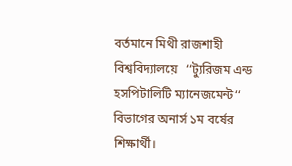বর্তমানে মিথী রাজশাহী বিশ্ববিদ্যালয়ে   ‘‘ট্যুরিজম এন্ড হসপিটালিটি ম্যানেজমেন্ট‘‘ বিভাগের অনার্স ১ম বর্ষের শিক্ষার্থী।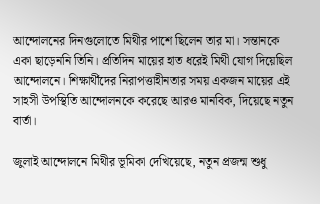আন্দোলনের দিনগুলোতে মিথীর পাশে ছিলেন তার মা। সন্তানকে একা ছাড়েননি তিনি। প্রতিদিন মায়ের হাত ধরেই মিথী যোগ দিয়েছিল আন্দোলনে। শিক্ষার্থীদের নিরাপত্তাহীনতার সময় একজন মায়ের এই সাহসী উপস্থিতি আন্দোলনকে করেছে আরও মানবিক, দিয়েছে নতুন বার্তা।

জুলাই আন্দোলনে মিথীর ভূমিকা দেখিয়েছে, নতুন প্রজন্ম শুধু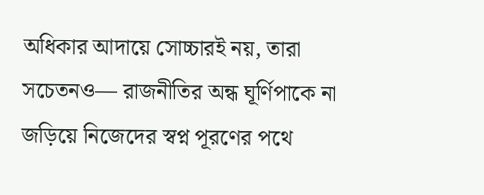অধিকার আদায়ে সোচ্চারই নয়, তারা সচেতনও— রাজনীতির অন্ধ ঘূর্ণিপাকে না জড়িয়ে নিজেদের স্বপ্ন পূরণের পথে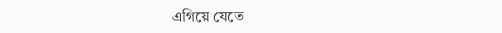এগিয়ে যেতে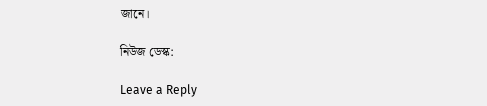জানে।

নিউজ ডেস্ক:

Leave a Reply